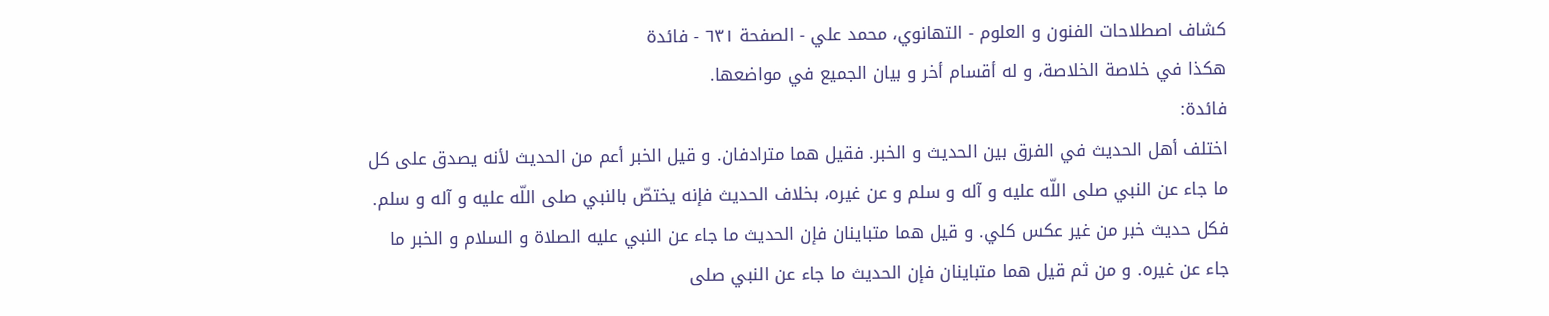كشاف اصطلاحات الفنون و العلوم - التهانوي، محمد علي - الصفحة ٦٣١ - فائدة
هكذا في خلاصة الخلاصة، و له أقسام أخر و بيان الجميع في مواضعها.
فائدة:
اختلف أهل الحديث في الفرق بين الحديث و الخبر. فقيل هما مترادفان. و قيل الخبر أعم من الحديث لأنه يصدق على كل ما جاء عن النبي صلى اللّه عليه و آله و سلم و عن غيره، بخلاف الحديث فإنه يختصّ بالنبي صلى اللّه عليه و آله و سلم. فكل حديث خبر من غير عكس كلي. و قيل هما متباينان فإن الحديث ما جاء عن النبي عليه الصلاة و السلام و الخبر ما جاء عن غيره. و من ثم قيل هما متباينان فإن الحديث ما جاء عن النبي صلى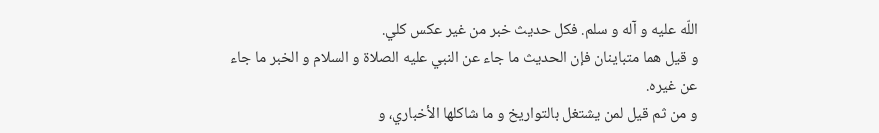اللّه عليه و آله و سلم. فكل حديث خبر من غير عكس كلي.
و قيل هما متباينان فإن الحديث ما جاء عن النبي عليه الصلاة و السلام و الخبر ما جاء عن غيره.
و من ثم قيل لمن يشتغل بالتواريخ و ما شاكلها الأخباري، و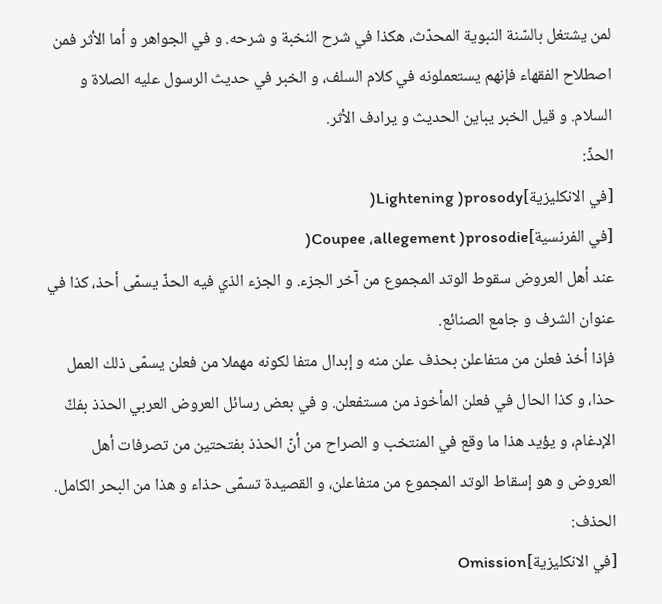لمن يشتغل بالسّنة النبوية المحدّث، هكذا في شرح النخبة و شرحه. و في الجواهر و أما الأثر فمن اصطلاح الفقهاء فإنهم يستعملونه في كلام السلف، و الخبر في حديث الرسول عليه الصلاة و السلام. و قيل الخبر يباين الحديث و يرادف الأثر.
الحذّ:
[في الانكليزية]Lightening )prosody(
[في الفرنسية]Coupee ،allegement )prosodie(
عند أهل العروض سقوط الوتد المجموع من آخر الجزء. و الجزء الذي فيه الحذّ يسمّى أحذ، كذا في عنوان الشرف و جامع الصنائع.
فإذا أخذ فعلن من متفاعلن بحذف علن منه و إبدال متفا لكونه مهملا من فعلن يسمّى ذلك العمل حذا، و كذا الحال في فعلن المأخوذ من مستفعلن. و في بعض رسائل العروض العربي الحذذ بفكّ الإدغام، و يؤيد هذا ما وقع في المنتخب و الصراح من أنّ الحذذ بفتحتين من تصرفات أهل العروض و هو إسقاط الوتد المجموع من متفاعلن، و القصيدة تسمّى حذاء و هذا من البحر الكامل.
الحذف:
[في الانكليزية]Omission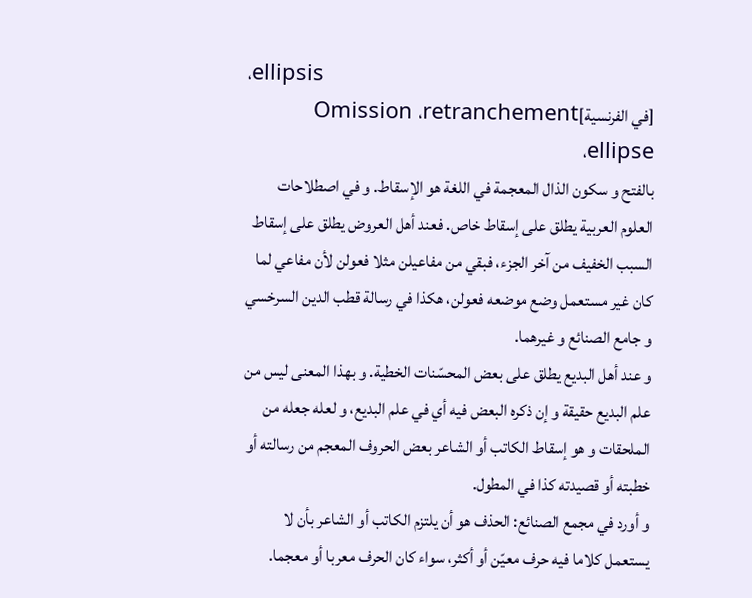،ellipsis
[في الفرنسية]Omission ،retranchement ،ellipse
بالفتح و سكون الذال المعجمة في اللغة هو الإسقاط. و في اصطلاحات العلوم العربية يطلق على إسقاط خاص. فعند أهل العروض يطلق على إسقاط السبب الخفيف من آخر الجزء، فبقي من مفاعيلن مثلا فعولن لأن مفاعي لما كان غير مستعمل وضع موضعه فعولن، هكذا في رسالة قطب الدين السرخسي و جامع الصنائع و غيرهما.
و عند أهل البديع يطلق على بعض المحسّنات الخطية. و بهذا المعنى ليس من علم البديع حقيقة و إن ذكره البعض فيه أي في علم البديع، و لعله جعله من الملحقات و هو إسقاط الكاتب أو الشاعر بعض الحروف المعجم من رسالته أو خطبته أو قصيدته كذا في المطول.
و أورد في مجمع الصنائع: الحذف هو أن يلتزم الكاتب أو الشاعر بأن لا يستعمل كلاما فيه حرف معيّن أو أكثر، سواء كان الحرف معربا أو معجما.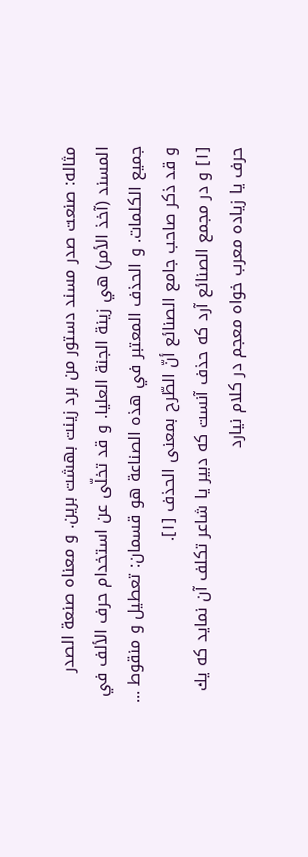مثاله: صنعت صدر مسند دستور من برد زينت بهشت برين. و معناه صنعة الصدر المسند (آخذ الأمر) هي زينة الجنة العليا. و قد تخلّى عن استخدام حرف الألف في جميع الكلمات. و الحذف المعتبر في هذه الصناعة هو قسمان: تعطيل و منقوط ... و قد ذكر صاحب جامع الصنائع أنّ الطّرح بمعنى الحذف [١].
[١] و در مجمع الصنائع آرد كه حذف آنست كه دبير يا شاعر تكلف آن نمايد كه يك حرف يا زياده معرب خواه معجم در كلام نيارد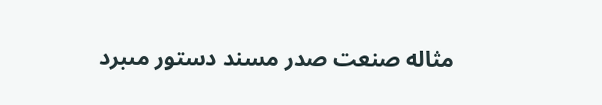مثاله صنعت صدر مسند دستور مىبرد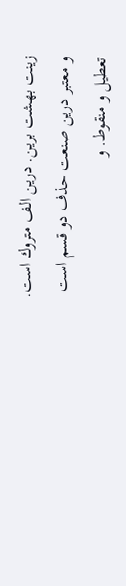زينت بهشت برين. درين الف متروك است. و معتبر درين صنعت حذف دو قسم است تعطيل و منقوط. و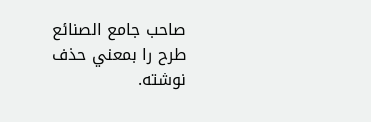صاحب جامع الصنائع طرح را بمعني حذف نوشته.